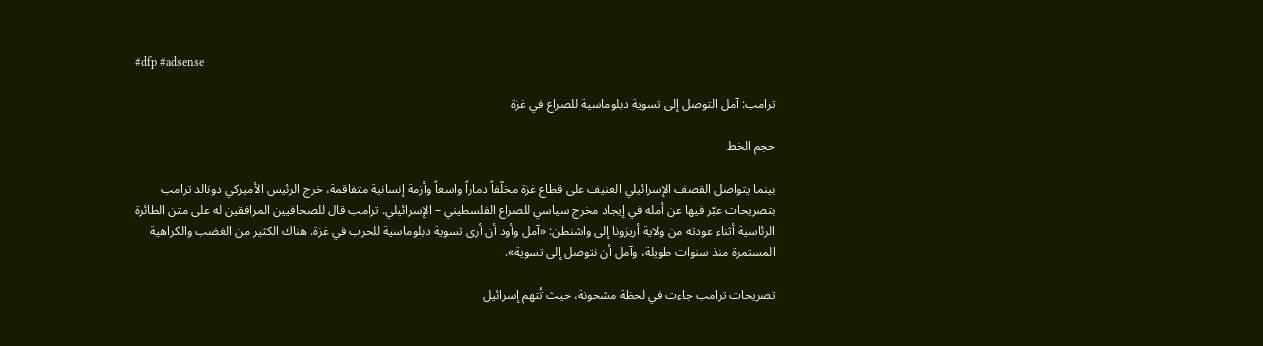#dfp #adsense

ترامب: آمل التوصل إلى تسوية دبلوماسية للصراع في غزة

حجم الخط

بينما يتواصل القصف الإسرائيلي العنيف على قطاع غزة مخلّفاً دماراً واسعاً وأزمة إنسانية متفاقمة، خرج الرئيس الأميركي دونالد ترامب بتصريحات عبّر فيها عن أمله في إيجاد مخرج سياسي للصراع الفلسطيني – الإسرائيلي. ترامب قال للصحافيين المرافقين له على متن الطائرة الرئاسية أثناء عودته من ولاية أريزونا إلى واشنطن: «آمل وأود أن أرى تسوية دبلوماسية للحرب في غزة. هناك الكثير من الغضب والكراهية المستمرة منذ سنوات طويلة، وآمل أن نتوصل إلى تسوية».

تصريحات ترامب جاءت في لحظة مشحونة، حيث تُتهم إسرائيل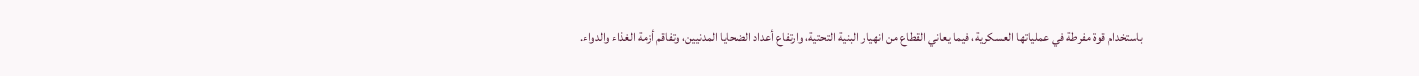باستخدام قوة مفرطة في عملياتها العسكرية، فيما يعاني القطاع من انهيار البنية التحتية، وارتفاع أعداد الضحايا المدنيين، وتفاقم أزمة الغذاء والدواء.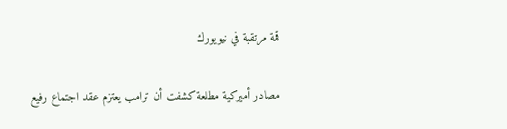قمة مرتقبة في نيويورك

مصادر أميركية مطلعة كشفت أن ترامب يعتزم عقد اجتماع رفيع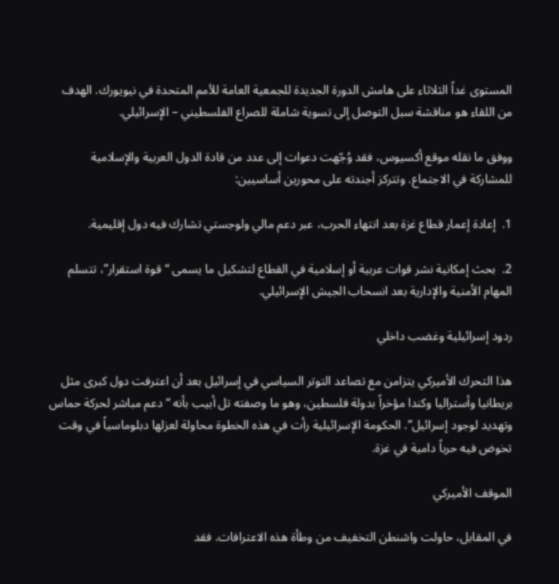المستوى غداً الثلاثاء على هامش الدورة الجديدة للجمعية العامة للأمم المتحدة في نيويورك. الهدف من اللقاء هو مناقشة سبل التوصل إلى تسوية شاملة للصراع الفلسطيني – الإسرائيلي.

ووفق ما نقله موقع أكسيوس، فقد وُجّهت دعوات إلى عدد من قادة الدول العربية والإسلامية للمشاركة في الاجتماع. وتتركز أجندته على محورين أساسيين:

1.  إعادة إعمار قطاع غزة بعد انتهاء الحرب، عبر دعم مالي ولوجستي تشارك فيه دول إقليمية.

2.  بحث إمكانية نشر قوات عربية أو إسلامية في القطاع لتشكيل ما يسمى “قوة استقرار”، تتسلم المهام الأمنية والإدارية بعد انسحاب الجيش الإسرائيلي.

ردود إسرائيلية وغضب داخلي

هذا التحرك الأميركي يتزامن مع تصاعد التوتر السياسي في إسرائيل بعد أن اعترفت دول كبرى مثل بريطانيا وأستراليا وكندا مؤخراً بدولة فلسطين، وهو ما وصفته تل أبيب بأنه “دعم مباشر لحركة حماس وتهديد لوجود إسرائيل”. الحكومة الإسرائيلية رأت في هذه الخطوة محاولة لعزلها دبلوماسياً في وقت تخوض فيه حرباً دامية في غزة.

الموقف الأميركي

في المقابل، حاولت واشنطن التخفيف من وطأة هذه الاعترافات. فقد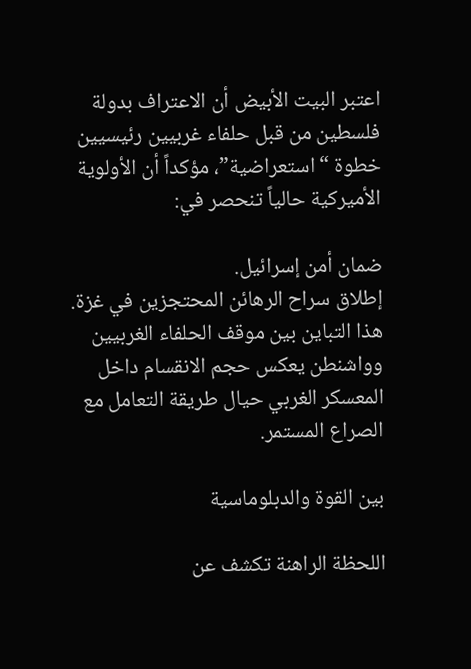اعتبر البيت الأبيض أن الاعتراف بدولة فلسطين من قبل حلفاء غربيين رئيسيين خطوة “استعراضية”، مؤكداً أن الأولوية الأميركية حالياً تنحصر في:

ضمان أمن إسرائيل.
إطلاق سراح الرهائن المحتجزين في غزة.
هذا التباين بين موقف الحلفاء الغربيين وواشنطن يعكس حجم الانقسام داخل المعسكر الغربي حيال طريقة التعامل مع الصراع المستمر.

بين القوة والدبلوماسية

اللحظة الراهنة تكشف عن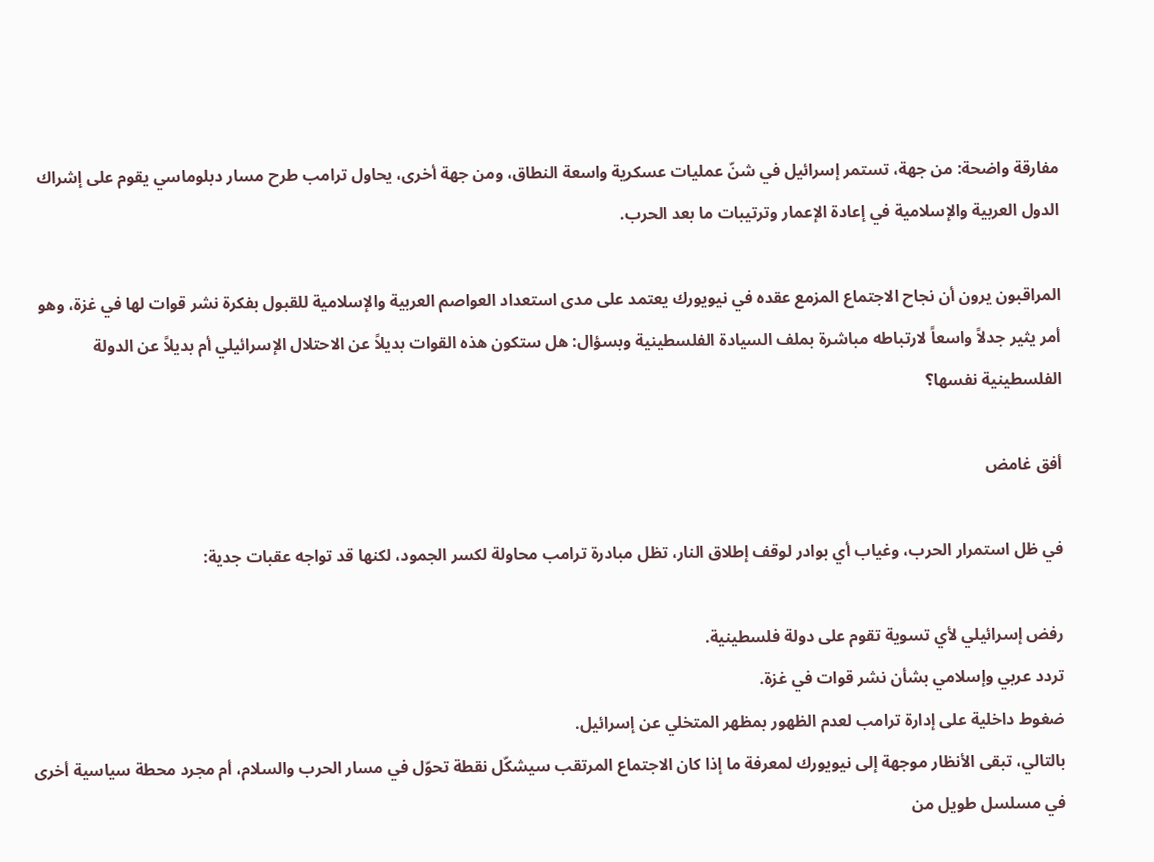مفارقة واضحة: من جهة، تستمر إسرائيل في شنّ عمليات عسكرية واسعة النطاق، ومن جهة أخرى، يحاول ترامب طرح مسار دبلوماسي يقوم على إشراك الدول العربية والإسلامية في إعادة الإعمار وترتيبات ما بعد الحرب.

المراقبون يرون أن نجاح الاجتماع المزمع عقده في نيويورك يعتمد على مدى استعداد العواصم العربية والإسلامية للقبول بفكرة نشر قوات لها في غزة، وهو أمر يثير جدلاً واسعاً لارتباطه مباشرة بملف السيادة الفلسطينية وبسؤال: هل ستكون هذه القوات بديلاً عن الاحتلال الإسرائيلي أم بديلاً عن الدولة الفلسطينية نفسها؟

أفق غامض

في ظل استمرار الحرب، وغياب أي بوادر لوقف إطلاق النار، تظل مبادرة ترامب محاولة لكسر الجمود، لكنها قد تواجه عقبات جدية:

رفض إسرائيلي لأي تسوية تقوم على دولة فلسطينية.
تردد عربي وإسلامي بشأن نشر قوات في غزة.
ضغوط داخلية على إدارة ترامب لعدم الظهور بمظهر المتخلي عن إسرائيل.
بالتالي، تبقى الأنظار موجهة إلى نيويورك لمعرفة ما إذا كان الاجتماع المرتقب سيشكّل نقطة تحوّل في مسار الحرب والسلام، أم مجرد محطة سياسية أخرى في مسلسل طويل من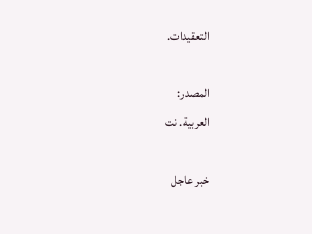التعقيدات.

المصدر:
العربية. نت

خبر عاجل